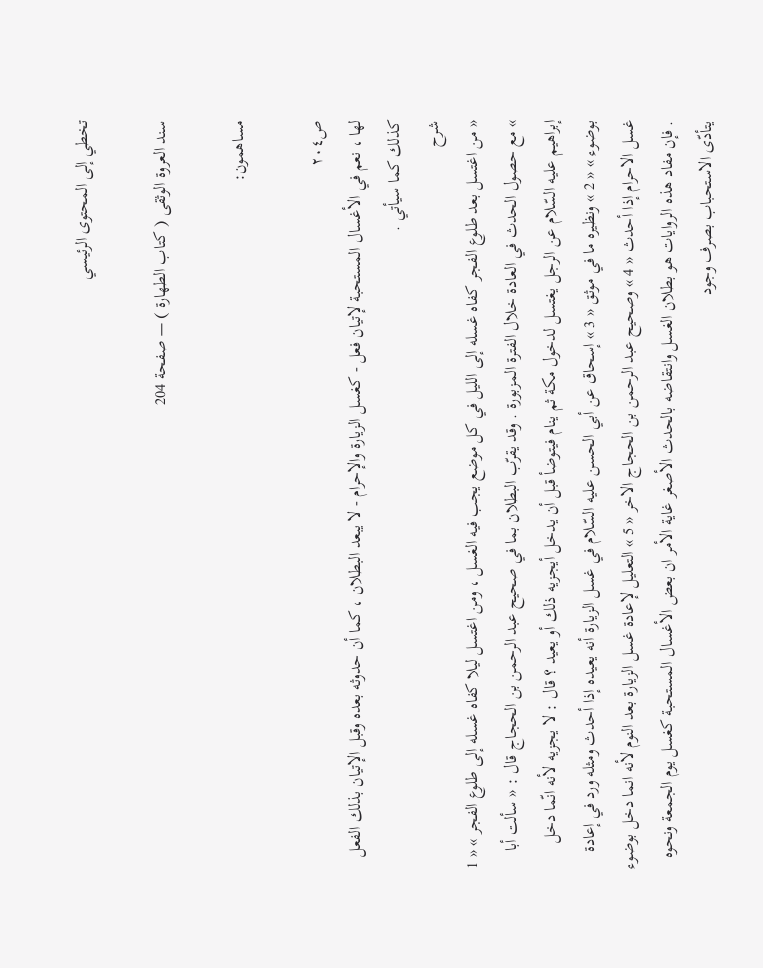تخطي إلى المحتوى الرئيسي

سند العروة الوثقى ( كتاب الطهارة ) — صفحة 204

مساهمون:

ص٢٠٤
لها ، نعم في الأغسال المستحبة لإتيان فعل - كغسل الزيارة والإحرام - لا يبعد البطلان ، كما أن حدوثه بعده وقبل الإتيان بذلك الفعل كذلك كما سيأتي .
شرح
« من اغتسل بعد طلوع الفجر كفاه غسله إلى الليل في كل موضع يجب فيه الغسل ، ومن اغتسل ليلا كفاه غسله إلى طلوع الفجر » « 1 » مع حصول الحدث في العادة خلال الفترة المزبورة . وقد يقرّب البطلان بما في صحيح عبد الرحمن بن الحجاج قال : « سألت أبا إبراهيم عليه السّلام عن الرجل يغتسل لدخول مكة ثم ينام فيتوضأ قبل أن يدخل أيجزيه ذلك أو يعيد ؟ قال : لا يجزيه لأنه انّما دخل بوضوء » « 2 » ونظيره ما في موثق « 3 » إسحاق عن أبي الحسن عليه السّلام في غسل الزيارة أنه يعيده إذا أحدث ومثله ورد في إعادة غسل الاحرام إذا أحدث « 4 » وصحيح عبد الرحمن بن الحجاج الاخر « 5 » التعليل لإعادة غسل الزيارة بعد النوم لأنه انما دخل بوضوء . فإن مفاد هذه الروايات هو بطلان الغسل وانتقاضه بالحدث الأصغر غاية الأمر ان بعض الأغسال المستحبة كغسل يوم الجمعة ونحوه يتأدّى الاستحباب بصرف وجود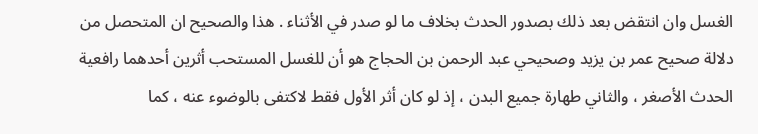الغسل وان انتقض بعد ذلك بصدور الحدث بخلاف ما لو صدر في الأثناء . هذا والصحيح ان المتحصل من دلالة صحيح عمر بن يزيد وصحيحي عبد الرحمن بن الحجاج هو أن للغسل المستحب أثرين أحدهما رافعية الحدث الأصغر ، والثاني طهارة جميع البدن ، إذ لو كان أثر الأول فقط لاكتفى بالوضوء عنه ، كما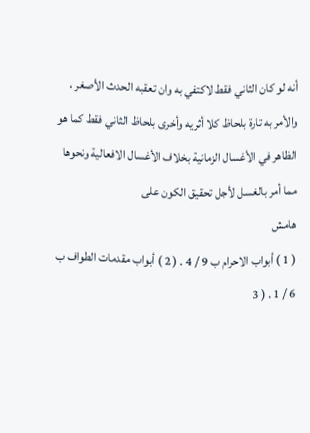أنه لو كان الثاني فقط لاكتفي به وان تعقبه الحدث الأصغر ، والأمر به تارة بلحاظ كلا أثريه وأخرى بلحاظ الثاني فقط كما هو الظاهر في الأغسال الزمانية بخلاف الأغسال الافعالية ونحوها مما أمر بالغسل لأجل تحقيق الكون على
هامش
( 1 ) أبواب الاحرام ب 9 / 4 . ( 2 ) أبواب مقدمات الطواف ب 6 / 1 . ( 3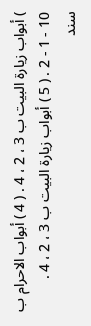) أبواب زيارة البيت ب 3 ، 2 ، 4 . ( 4 ) أبواب الاحرام ب 10 - 1 - 2 . ( 5 ) أبواب زيارة البيت ب 3 ، 2 ، 4 .
سند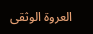العروة الوثقى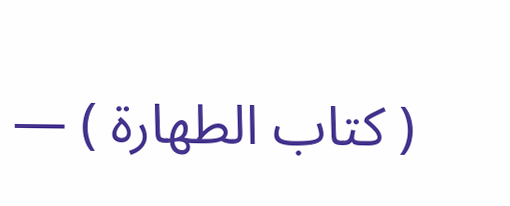( كتاب الطهارة ) —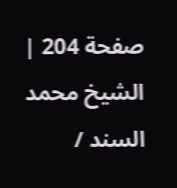صفحة 204 | الشيخ محمد السند /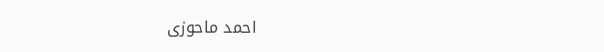احمد ماحوزى